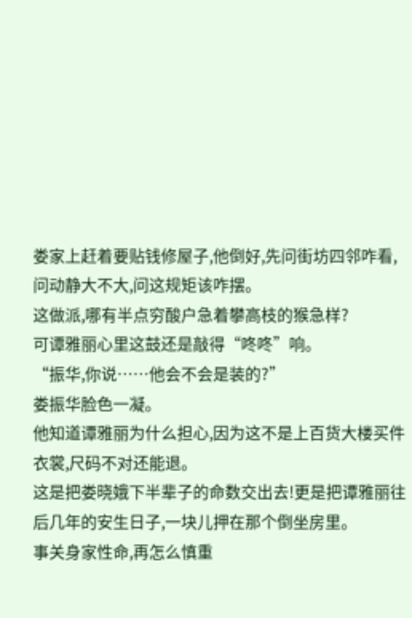娄家上赶着要贴钱修屋子,他倒好,先问街坊四邻咋看,问动静大不大,问这规矩该咋摆。
这做派,哪有半点穷酸户急着攀高枝的猴急样?
可谭雅丽心里这鼓还是敲得“咚咚”响。
“振华,你说……他会不会是装的?”
娄振华脸色一凝。
他知道谭雅丽为什么担心,因为这不是上百货大楼买件衣裳,尺码不对还能退。
这是把娄晓娥下半辈子的命数交出去!更是把谭雅丽往后几年的安生日子,一块儿押在那个倒坐房里。
事关身家性命,再怎么慎重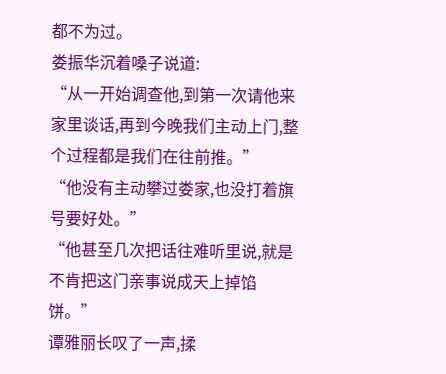都不为过。
娄振华沉着嗓子说道:
“从一开始调查他,到第一次请他来家里谈话,再到今晚我们主动上门,整个过程都是我们在往前推。”
“他没有主动攀过娄家,也没打着旗号要好处。”
“他甚至几次把话往难听里说,就是不肯把这门亲事说成天上掉馅饼。”
谭雅丽长叹了一声,揉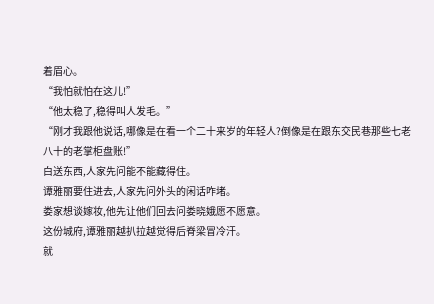着眉心。
“我怕就怕在这儿!”
“他太稳了,稳得叫人发毛。”
“刚才我跟他说话,哪像是在看一个二十来岁的年轻人?倒像是在跟东交民巷那些七老八十的老掌柜盘账!”
白送东西,人家先问能不能藏得住。
谭雅丽要住进去,人家先问外头的闲话咋堵。
娄家想谈嫁妆,他先让他们回去问娄晓娥愿不愿意。
这份城府,谭雅丽越扒拉越觉得后脊梁冒冷汗。
就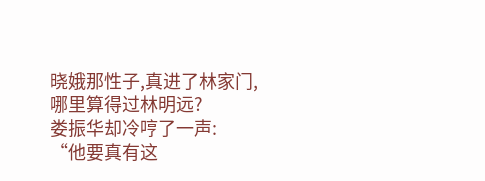晓娥那性子,真进了林家门,哪里算得过林明远?
娄振华却冷哼了一声:
“他要真有这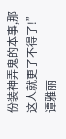份装神弄鬼的本事,那这人就更了不得了!”
谭雅丽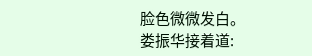脸色微微发白。
娄振华接着道: